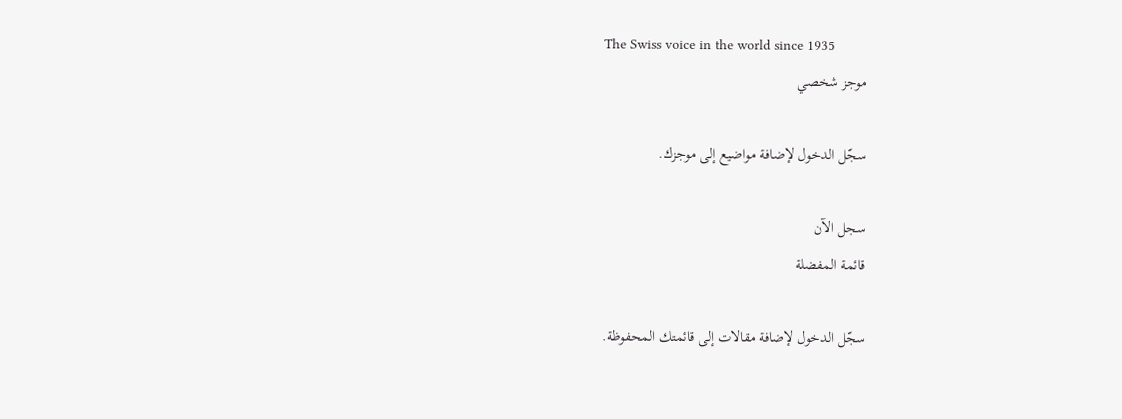The Swiss voice in the world since 1935
موجز شخصي

سجّل الدخول لإضافة مواضيع إلى موجزك.

سجل الآن
قائمة المفضلة

سجّل الدخول لإضافة مقالات إلى قائمتك المحفوظة.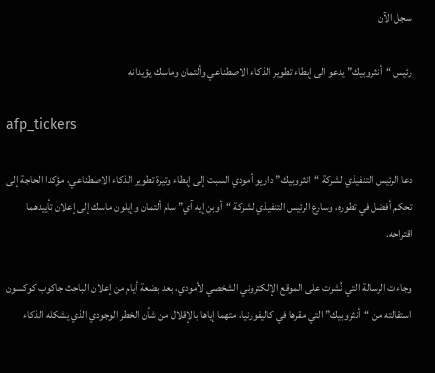سجل الآن

رئيس “أنثروبيك” يدعو الى إبطاء تطوير الذكاء الاصطناعي وألتمان وماسك يؤيدانه

afp_tickers

دعا الرئيس التنفيذي لشركة “انثروبيك” داريو أمودي السبت إلى إبطاء وتيرة تطوير الذكاء الاصطناعي، مؤكدا الحاجة إلى تحكم أفضل في تطوره، وسارع الرئيس التنفيذي لشركة “أوبن إيه آي” سام ألتمان وإيلون ماسك إلى إعلان تأييدهما اقتراحه.

وجاءت الرسالة التي نُشرت على الموقع الإلكتروني الشخصي لأمودي، بعد بضعة أيام من إعلان الباحث جاكوب كوكسون استقالته من “أنثروبيك” التي مقرها في كاليفورنيا، متهما إياها بالإقلال من شأن الخطر الوجودي الذي يشكله الذكاء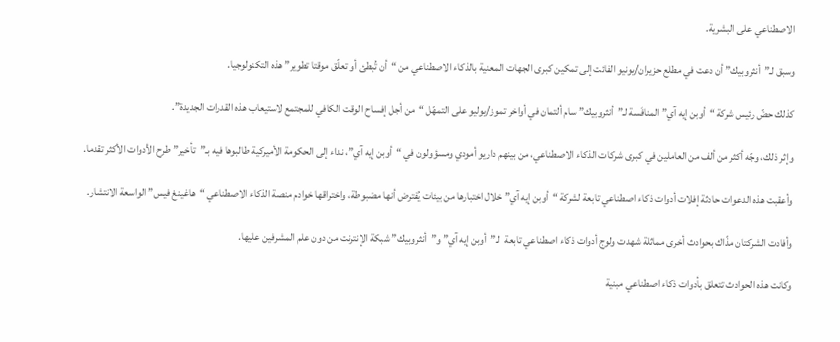الاصطناعي على البشرية.

وسبق لـ”أنثروبيك” أن دعت في مطلع حزيران/يونيو الفائت إلى تمكين كبرى الجهات المعنية بالذكاء الاصطناعي من “أن تُبطئ أو تعلّق موقتا تطوير” هذه التكنولوجيا.

كذلك حضّ رئيس شركة “أوبن إيه آي” المنافَسة لـ”أنثروبيك” سام ألتمان في أواخر تموز/يوليو على التمهّل “من أجل إفساح الوقت الكافي للمجتمع لاستيعاب هذه القدرات الجديدة”.

وإثر ذلك، وجّه أكثر من ألف من العاملين في كبرى شركات الذكاء الاصطناعي، من بينهم داريو أمودي ومسؤولون في “أوبن إيه آي”، نداء إلى الحكومة الأميركية طالبوها فيه بـ”تأخير” طرح الأدوات الأكثر تقدما.

وأعقبت هذه الدعوات حادثة إفلات أدوات ذكاء اصطناعي تابعة لشركة “أوبن إيه آي” خلال اختبارها من بيئات يُفترض أنها مضبوطة، واختراقها خوادم منصة الذكاء الاصطناعي “هاغينغ فيس” الواسعة الانتشار.

وأفادت الشركتان مذّاك بحوادث أخرى مماثلة شهدت ولوج أدوات ذكاء اصطناعي تابعة  لـ”أوبن إيه آي” و”أنثروبيك” شبكة الإنترنت من دون علم المشرفين عليها.

وكانت هذه الحوادث تتعلق بأدوات ذكاء اصطناعي مبنية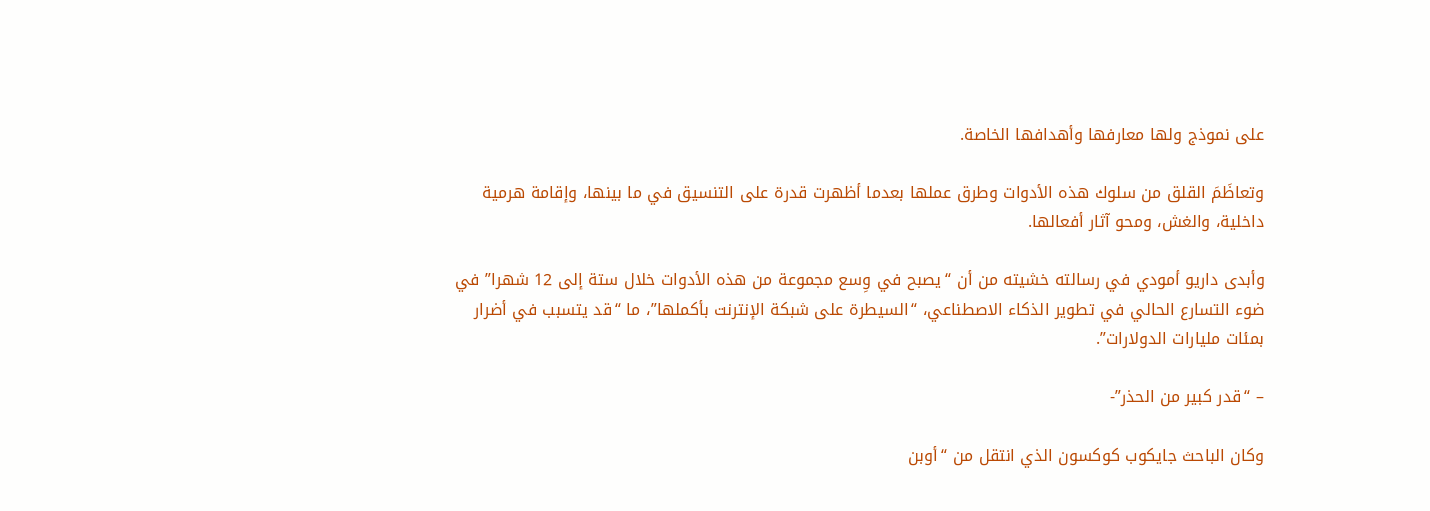على نموذج ولها معارفها وأهدافها الخاصة.

وتعاظَمَ القلق من سلوك هذه الأدوات وطرق عملها بعدما أظهرت قدرة على التنسيق في ما بينها، وإقامة هرمية داخلية، والغش، ومحو آثار أفعالها.

وأبدى داريو أمودي في رسالته خشيته من أن “يصبح في وِسع مجموعة من هذه الأدوات خلال ستة إلى 12 شهرا” في ضوء التسارع الحالي في تطوير الذكاء الاصطناعي، “السيطرة على شبكة الإنترنت بأكملها”، ما “قد يتسبب في أضرار بمئات مليارات الدولارات”.

– “قدر كبير من الحذر”-

وكان الباحث جايكوب كوكسون الذي انتقل من “أوبن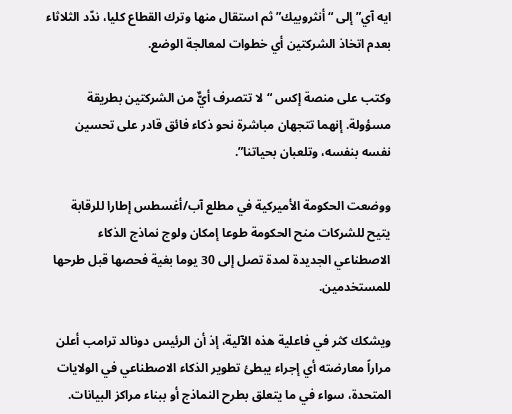ايه آي” إلى “أنثروبيك” ثم استقال منها وترك القطاع كليا، ندّد الثلاثاء بعدم اتخاذ الشركتين أي خطوات لمعالجة الوضع.

وكتب على منصة إكس “لا تتصرف أيٌّ من الشركتين بطريقة مسؤولة. إنهما تتجهان مباشرة نحو ذكاء فائق قادر على تحسين نفسه بنفسه، وتلعبان بحياتنا”.

ووضعت الحكومة الأميركية في مطلع آب/أغسطس إطارا للرقابة يتيح للشركات منح الحكومة طوعا إمكان ولوج نماذج الذكاء الاصطناعي الجديدة لمدة تصل إلى 30 يوما بغية فحصها قبل طرحها للمستخدمين.

ويشكك كثر في فاعلية هذه الآلية، إذ أن الرئيس دونالد ترامب أعلن مراراً معارضته أي إجراء يبطئ تطوير الذكاء الاصطناعي في الولايات المتحدة، سواء في ما يتعلق بطرح النماذج أو ببناء مراكز البيانات.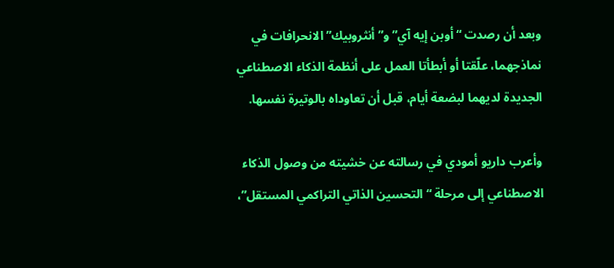وبعد أن رصدت “أوبن إيه آي” و”أنثروبيك” الانحرافات في نماذجهما، علّقتا أو أبطأتا العمل على أنظمة الذكاء الاصطناعي الجديدة لديهما لبضعة أيام، قبل أن تعاوداه بالوتيرة نفسها.

وأعرب داريو أمودي في رسالته عن خشيته من وصول الذكاء الاصطناعي إلى مرحلة “التحسين الذاتي التراكمي المستقل”،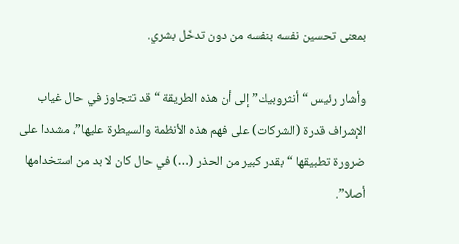بمعنى تحسين نفسه بنفسه من دون تدخّل بشري.

وأشار رئيس “أنثروبيك” إلى أن هذه الطريقة “قد تتجاوز في حال غياب الإشراف قدرة (الشركات) على فهم هذه الأنظمة والسيطرة عليها”، مشددا على ضرورة تطبيقها “بقدر كبير من الحذر (…) في حال كان لا بد من استخدامها أصلا”.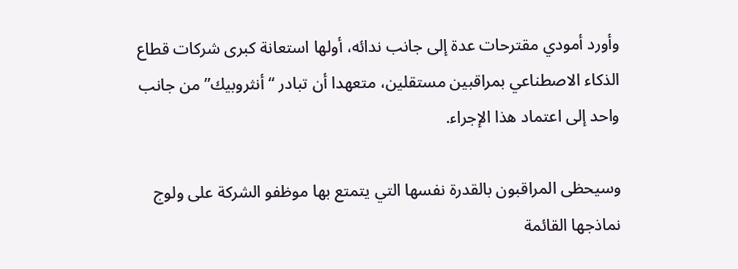وأورد أمودي مقترحات عدة إلى جانب ندائه، أولها استعانة كبرى شركات قطاع الذكاء الاصطناعي بمراقبين مستقلين، متعهدا أن تبادر “أنثروبيك” من جانب واحد إلى اعتماد هذا الإجراء.

وسيحظى المراقبون بالقدرة نفسها التي يتمتع بها موظفو الشركة على ولوج نماذجها القائمة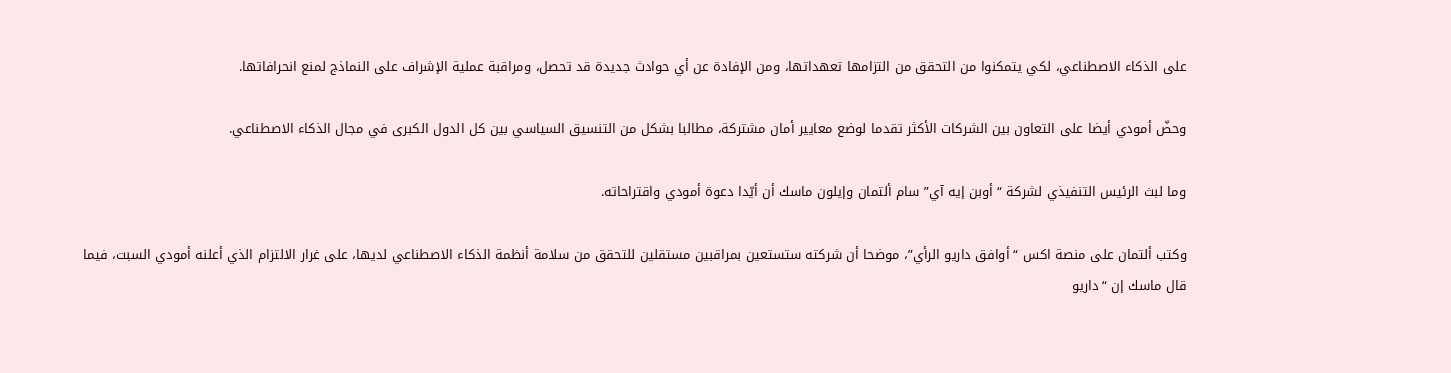على الذكاء الاصطناعي، لكي يتمكنوا من التحقق من التزامها تعهداتها، ومن الإفادة عن أي حوادث جديدة قد تحصل، ومراقبة عملية الإشراف على النماذج لمنع انحرافاتها.

وحضّ أمودي أيضا على التعاون بين الشركات الأكثر تقدما لوضع معايير أمان مشتركة، مطالبا بشكل من التنسيق السياسي بين كل الدول الكبرى في مجال الذكاء الاصطناعي.

وما لبث الرئيس التنفيذي لشركة “أوبن إيه آي” سام ألتمان وإيلون ماسك أن أيّدا دعوة أمودي واقتراحاته.

وكتب ألتمان على منصة اكس “أوافق داريو الرأي”، موضحا أن شركته ستستعين بمراقبين مستقلين للتحقق من سلامة أنظمة الذكاء الاصطناعي لديها، على غرار الالتزام الذي أعلنه أمودي السبت، فيما قال ماسك إن “داريو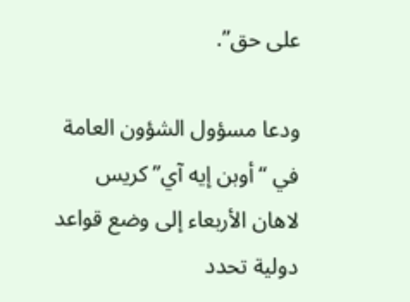على حق”.

ودعا مسؤول الشؤون العامة في “أوبن إيه آي” كريس لاهان الأربعاء إلى وضع قواعد دولية تحدد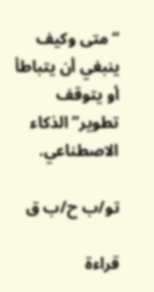“متى وكيف ينبغي أن يتباطأ أو يتوقف تطوير” الذكاء الاصطناعي.

تو/ب ح/ب ق

قراءة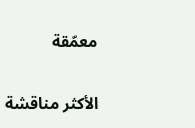معمّقة

الأكثر مناقشة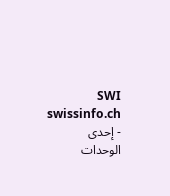SWI swissinfo.ch - إحدى الوحدات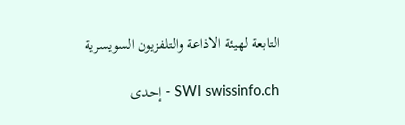التابعة لهيئة الاذاعة والتلفزيون السويسرية

SWI swissinfo.ch - إحدى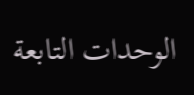الوحدات التابعة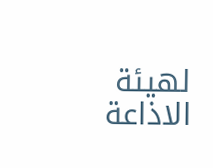لهيئة الاذاعة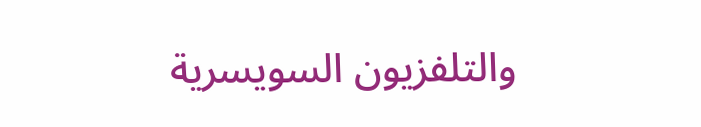والتلفزيون السويسرية